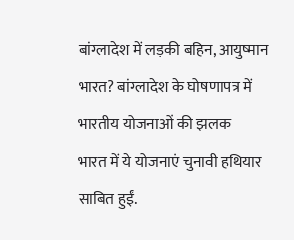बांग्लादेश में लड़की बहिन, आयुष्मान भारत? बांग्लादेश के घोषणापत्र में भारतीय योजनाओं की झलक
भारत में ये योजनाएं चुनावी हथियार साबित हुईं.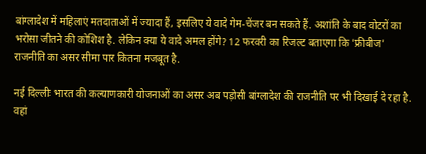बांग्लादेश में महिलाएं मतदाताओं में ज्यादा हैं, इसलिए ये वादे गेम-चेंजर बन सकते हैं. अशांति के बाद वोटरों का भरोसा जीतने की कोशिश है. लेकिन क्या ये वादे अमल होंगे? 12 फरवरी का रिजल्ट बताएगा कि 'फ्रीबीज' राजनीति का असर सीमा पार कितना मजबूत है.

नई दिल्लीः भारत की कल्याणकारी योजनाओं का असर अब पड़ोसी बांग्लादेश की राजनीति पर भी दिखाई दे रहा है. वहां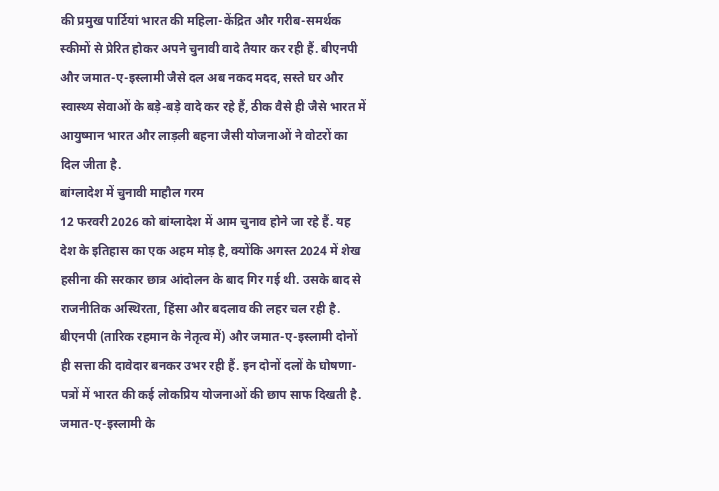की प्रमुख पार्टियां भारत की महिला-केंद्रित और गरीब-समर्थक स्कीमों से प्रेरित होकर अपने चुनावी वादे तैयार कर रही हैं. बीएनपी और जमात-ए-इस्लामी जैसे दल अब नकद मदद, सस्ते घर और स्वास्थ्य सेवाओं के बड़े-बड़े वादे कर रहे हैं, ठीक वैसे ही जैसे भारत में आयुष्मान भारत और लाड़ली बहना जैसी योजनाओं ने वोटरों का दिल जीता है.
बांग्लादेश में चुनावी माहौल गरम
12 फरवरी 2026 को बांग्लादेश में आम चुनाव होने जा रहे हैं. यह देश के इतिहास का एक अहम मोड़ है, क्योंकि अगस्त 2024 में शेख हसीना की सरकार छात्र आंदोलन के बाद गिर गई थी. उसके बाद से राजनीतिक अस्थिरता, हिंसा और बदलाव की लहर चल रही है. बीएनपी (तारिक रहमान के नेतृत्व में) और जमात-ए-इस्लामी दोनों ही सत्ता की दावेदार बनकर उभर रही हैं. इन दोनों दलों के घोषणा-पत्रों में भारत की कई लोकप्रिय योजनाओं की छाप साफ दिखती है.
जमात-ए-इस्लामी के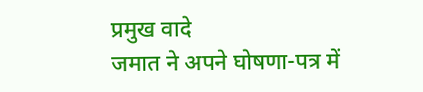प्रमुख वादे
जमात ने अपने घोषणा-पत्र में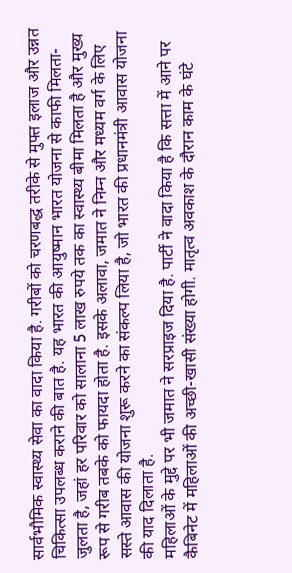सार्वभौमिक स्वास्थ्य सेवा का वादा किया है. गरीबों को चरणबद्ध तरीके से मुफ्त इलाज और उन्नत चिकित्सा उपलब्ध कराने की बात है. यह भारत की आयुष्मान भारत योजना से काफी मिलता-जुलता है, जहां हर परिवार को सालाना 5 लाख रुपये तक का स्वास्थ्य बीमा मिलता है और मुख्य रूप से गरीब तबके को फायदा होता है. इसके अलावा, जमात ने निम्न और मध्यम वर्ग के लिए सस्ते आवास की योजना शुरू करने का संकल्प लिया है, जो भारत की प्रधानमंत्री आवास योजना की याद दिलाता है.
महिलाओं के मुद्दे पर भी जमात ने सरप्राइज दिया है. पार्टी ने वादा किया है कि सत्ता में आने पर कैबिनेट में महिलाओं की अच्छी-खासी संख्या होगी. मातृत्व अवकाश के दौरान काम के घंटे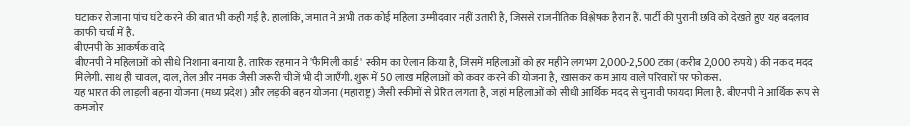घटाकर रोजाना पांच घंटे करने की बात भी कही गई है. हालांकि, जमात ने अभी तक कोई महिला उम्मीदवार नहीं उतारी है, जिससे राजनीतिक विश्लेषक हैरान हैं. पार्टी की पुरानी छवि को देखते हुए यह बदलाव काफी चर्चा में है.
बीएनपी के आकर्षक वादे
बीएनपी ने महिलाओं को सीधे निशाना बनाया है. तारिक रहमान ने 'फैमिली कार्ड' स्कीम का ऐलान किया है, जिसमें महिलाओं को हर महीने लगभग 2,000-2,500 टका (करीब 2,000 रुपये) की नकद मदद मिलेगी. साथ ही चावल, दाल, तेल और नमक जैसी जरूरी चीजें भी दी जाएँगी. शुरू में 50 लाख महिलाओं को कवर करने की योजना है, खासकर कम आय वाले परिवारों पर फोकस.
यह भारत की लाड़ली बहना योजना (मध्य प्रदेश) और लड़की बहन योजना (महाराष्ट्र) जैसी स्कीमों से प्रेरित लगता है, जहां महिलाओं को सीधी आर्थिक मदद से चुनावी फायदा मिला है. बीएनपी ने आर्थिक रूप से कमजोर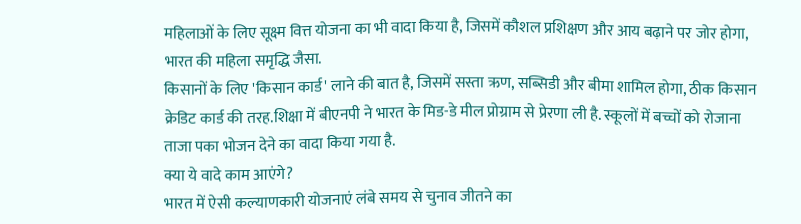महिलाओं के लिए सूक्ष्म वित्त योजना का भी वादा किया है, जिसमें कौशल प्रशिक्षण और आय बढ़ाने पर जोर होगा, भारत की महिला समृद्धि जैसा.
किसानों के लिए 'किसान कार्ड' लाने की बात है, जिसमें सस्ता ऋण, सब्सिडी और बीमा शामिल होगा, ठीक किसान क्रेडिट कार्ड की तरह.शिक्षा में बीएनपी ने भारत के मिड-डे मील प्रोग्राम से प्रेरणा ली है. स्कूलों में बच्चों को रोजाना ताजा पका भोजन देने का वादा किया गया है.
क्या ये वादे काम आएंगे?
भारत में ऐसी कल्याणकारी योजनाएं लंबे समय से चुनाव जीतने का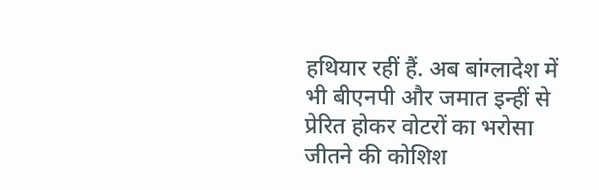हथियार रहीं हैं. अब बांग्लादेश में भी बीएनपी और जमात इन्हीं से प्रेरित होकर वोटरों का भरोसा जीतने की कोशिश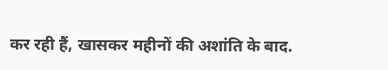कर रही हैं, खासकर महीनों की अशांति के बाद.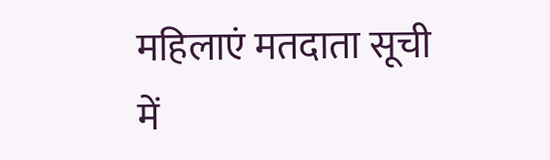महिलाएं मतदाता सूची में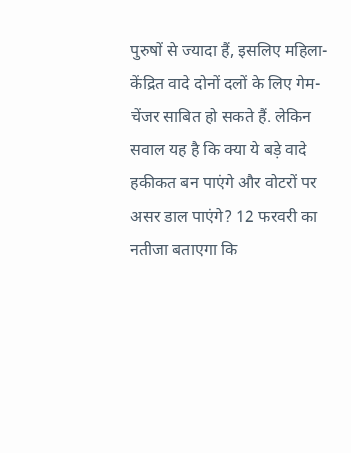पुरुषों से ज्यादा हैं, इसलिए महिला-केंद्रित वादे दोनों दलों के लिए गेम-चेंजर साबित हो सकते हैं. लेकिन सवाल यह है कि क्या ये बड़े वादे हकीकत बन पाएंगे और वोटरों पर असर डाल पाएंगे? 12 फरवरी का नतीजा बताएगा कि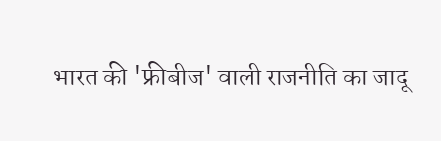भारत की 'फ्रीबीज' वाली राजनीति का जादू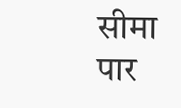सीमा पार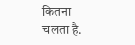कितना चलता है.